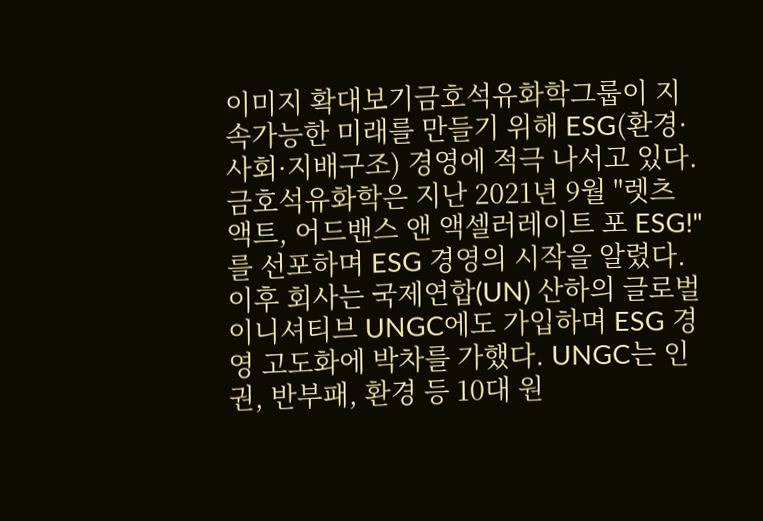이미지 확대보기금호석유화학그룹이 지속가능한 미래를 만들기 위해 ESG(환경·사회·지배구조) 경영에 적극 나서고 있다.
금호석유화학은 지난 2021년 9월 "렛츠 액트, 어드밴스 앤 액셀러레이트 포 ESG!"를 선포하며 ESG 경영의 시작을 알렸다. 이후 회사는 국제연합(UN) 산하의 글로벌 이니셔티브 UNGC에도 가입하며 ESG 경영 고도화에 박차를 가했다. UNGC는 인권, 반부패, 환경 등 10대 원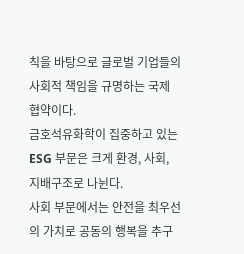칙을 바탕으로 글로벌 기업들의 사회적 책임을 규명하는 국제 협약이다.
금호석유화학이 집중하고 있는 ESG 부문은 크게 환경, 사회, 지배구조로 나뉜다.
사회 부문에서는 안전을 최우선의 가치로 공동의 행복을 추구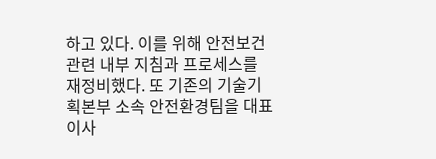하고 있다. 이를 위해 안전보건 관련 내부 지침과 프로세스를 재정비했다. 또 기존의 기술기획본부 소속 안전환경팀을 대표이사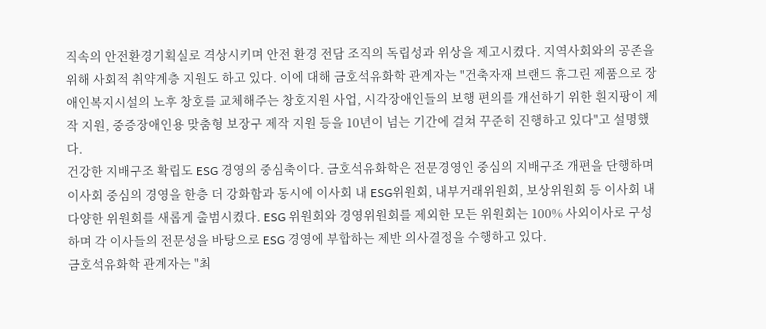직속의 안전환경기획실로 격상시키며 안전 환경 전담 조직의 독립성과 위상을 제고시켰다. 지역사회와의 공존을 위해 사회적 취약계층 지원도 하고 있다. 이에 대해 금호석유화학 관계자는 "건축자재 브랜드 휴그린 제품으로 장애인복지시설의 노후 창호를 교체해주는 창호지원 사업, 시각장애인들의 보행 편의를 개선하기 위한 흰지팡이 제작 지원, 중증장애인용 맞춤형 보장구 제작 지원 등을 10년이 넘는 기간에 걸쳐 꾸준히 진행하고 있다"고 설명했다.
건강한 지배구조 확립도 ESG 경영의 중심축이다. 금호석유화학은 전문경영인 중심의 지배구조 개편을 단행하며 이사회 중심의 경영을 한층 더 강화함과 동시에 이사회 내 ESG위원회, 내부거래위원회, 보상위원회 등 이사회 내 다양한 위원회를 새롭게 출범시켰다. ESG 위원회와 경영위원회를 제외한 모든 위원회는 100% 사외이사로 구성하며 각 이사들의 전문성을 바탕으로 ESG 경영에 부합하는 제반 의사결정을 수행하고 있다.
금호석유화학 관계자는 "최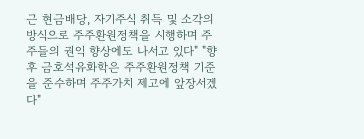근 현금배당, 자기주식 취득 및 소각의 방식으로 주주환원정책을 시행하며 주주들의 권익 향상에도 나서고 있다" "향후 금호석유화학은 주주환원정책 기준을 준수하며 주주가치 제고에 앞장서겠다"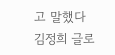고 말했다
김정희 글로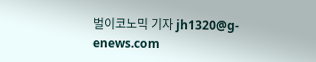벌이코노믹 기자 jh1320@g-enews.com